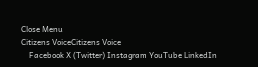Close Menu
Citizens VoiceCitizens Voice
    Facebook X (Twitter) Instagram YouTube LinkedIn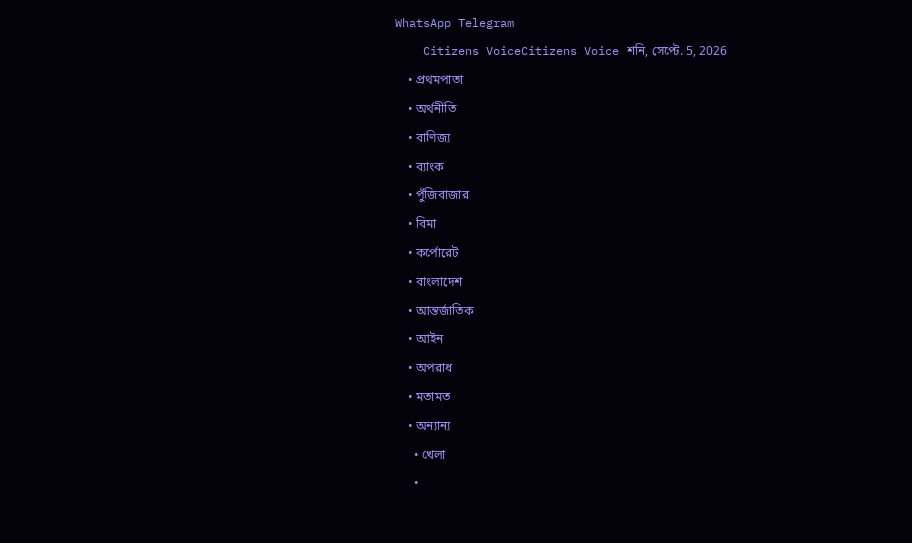WhatsApp Telegram
    Citizens VoiceCitizens Voice শনি, সেপ্টে. 5, 2026
    • প্রথমপাতা
    • অর্থনীতি
    • বাণিজ্য
    • ব্যাংক
    • পুঁজিবাজার
    • বিমা
    • কর্পোরেট
    • বাংলাদেশ
    • আন্তর্জাতিক
    • আইন
    • অপরাধ
    • মতামত
    • অন্যান্য
      • খেলা
      •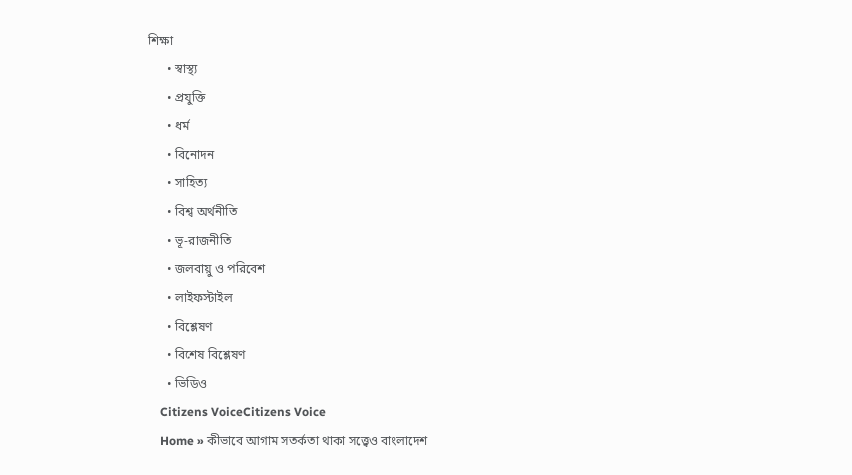শিক্ষা
      • স্বাস্থ্য
      • প্রযুক্তি
      • ধর্ম
      • বিনোদন
      • সাহিত্য
      • বিশ্ব অর্থনীতি
      • ভূ-রাজনীতি
      • জলবায়ু ও পরিবেশ
      • লাইফস্টাইল
      • বিশ্লেষণ
      • বিশেষ বিশ্লেষণ
      • ভিডিও
    Citizens VoiceCitizens Voice
    Home » কীভাবে আগাম সতর্কতা থাকা সত্ত্বেও বাংলাদেশ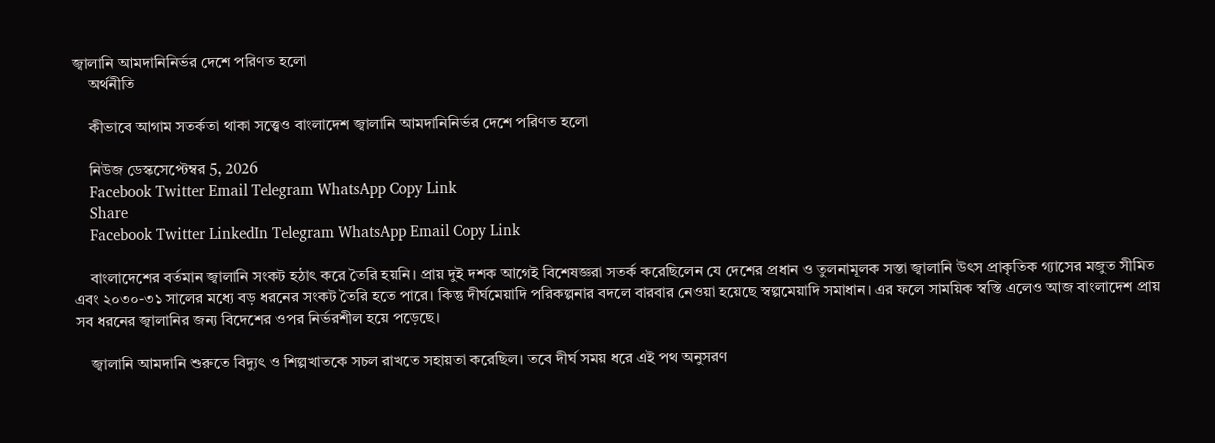জ্বালানি আমদানিনির্ভর দেশে পরিণত হলো
    অর্থনীতি

    কীভাবে আগাম সতর্কতা থাকা সত্ত্বেও বাংলাদেশ জ্বালানি আমদানিনির্ভর দেশে পরিণত হলো

    নিউজ ডেস্কসেপ্টেম্বর 5, 2026
    Facebook Twitter Email Telegram WhatsApp Copy Link
    Share
    Facebook Twitter LinkedIn Telegram WhatsApp Email Copy Link

    বাংলাদেশের বর্তমান জ্বালানি সংকট হঠাৎ করে তৈরি হয়নি। প্রায় দুই দশক আগেই বিশেষজ্ঞরা সতর্ক করেছিলেন যে দেশের প্রধান ও তুলনামূলক সস্তা জ্বালানি উৎস প্রাকৃতিক গ্যাসের মজুত সীমিত এবং ২০৩০-৩১ সালের মধ্যে বড় ধরনের সংকট তৈরি হতে পারে। কিন্তু দীর্ঘমেয়াদি পরিকল্পনার বদলে বারবার নেওয়া হয়েছে স্বল্পমেয়াদি সমাধান। এর ফলে সাময়িক স্বস্তি এলেও আজ বাংলাদেশ প্রায় সব ধরনের জ্বালানির জন্য বিদেশের ওপর নির্ভরশীল হয়ে পড়েছে।

    জ্বালানি আমদানি শুরুতে বিদ্যুৎ ও শিল্পখাতকে সচল রাখতে সহায়তা করেছিল। তবে দীর্ঘ সময় ধরে এই পথ অনুসরণ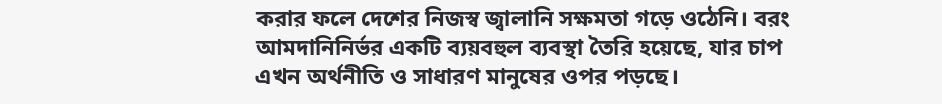করার ফলে দেশের নিজস্ব জ্বালানি সক্ষমতা গড়ে ওঠেনি। বরং আমদানিনির্ভর একটি ব্যয়বহুল ব্যবস্থা তৈরি হয়েছে, যার চাপ এখন অর্থনীতি ও সাধারণ মানুষের ওপর পড়ছে।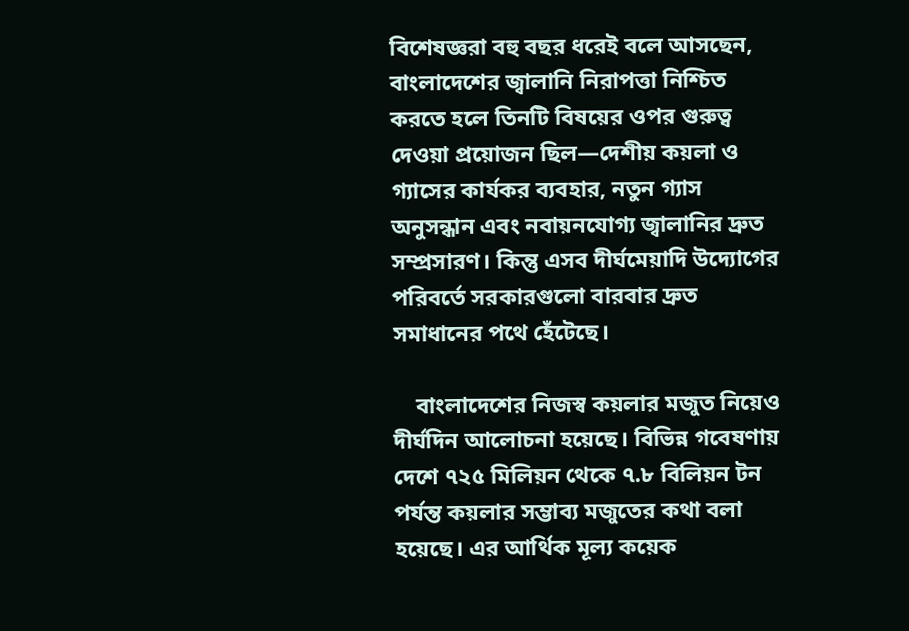বিশেষজ্ঞরা বহু বছর ধরেই বলে আসছেন, বাংলাদেশের জ্বালানি নিরাপত্তা নিশ্চিত করতে হলে তিনটি বিষয়ের ওপর গুরুত্ব দেওয়া প্রয়োজন ছিল—দেশীয় কয়লা ও গ্যাসের কার্যকর ব্যবহার, নতুন গ্যাস অনুসন্ধান এবং নবায়নযোগ্য জ্বালানির দ্রুত সম্প্রসারণ। কিন্তু এসব দীর্ঘমেয়াদি উদ্যোগের পরিবর্তে সরকারগুলো বারবার দ্রুত সমাধানের পথে হেঁটেছে।

    বাংলাদেশের নিজস্ব কয়লার মজুত নিয়েও দীর্ঘদিন আলোচনা হয়েছে। বিভিন্ন গবেষণায় দেশে ৭২৫ মিলিয়ন থেকে ৭.৮ বিলিয়ন টন পর্যন্ত কয়লার সম্ভাব্য মজুতের কথা বলা হয়েছে। এর আর্থিক মূল্য কয়েক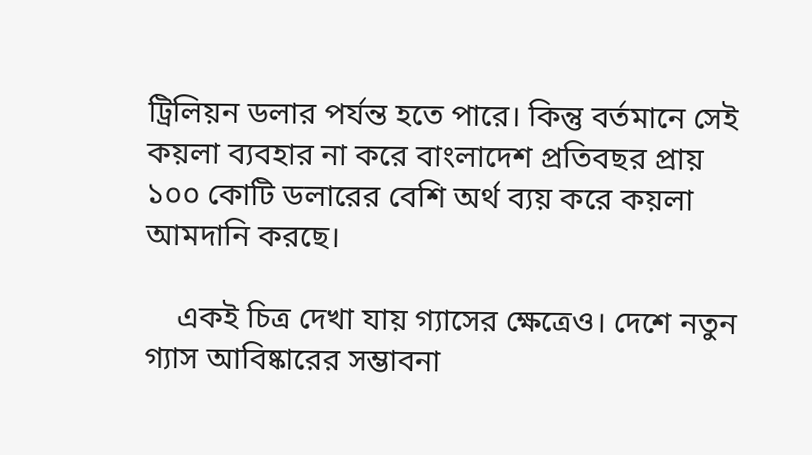ট্রিলিয়ন ডলার পর্যন্ত হতে পারে। কিন্তু বর্তমানে সেই কয়লা ব্যবহার না করে বাংলাদেশ প্রতিবছর প্রায় ১০০ কোটি ডলারের বেশি অর্থ ব্যয় করে কয়লা আমদানি করছে।

    একই চিত্র দেখা যায় গ্যাসের ক্ষেত্রেও। দেশে নতুন গ্যাস আবিষ্কারের সম্ভাবনা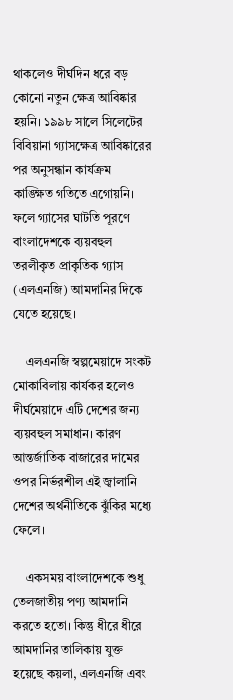থাকলেও দীর্ঘদিন ধরে বড় কোনো নতুন ক্ষেত্র আবিষ্কার হয়নি। ১৯৯৮ সালে সিলেটের বিবিয়ানা গ্যাসক্ষেত্র আবিষ্কারের পর অনুসন্ধান কার্যক্রম কাঙ্ক্ষিত গতিতে এগোয়নি। ফলে গ্যাসের ঘাটতি পূরণে বাংলাদেশকে ব্যয়বহুল তরলীকৃত প্রাকৃতিক গ্যাস (এলএনজি) আমদানির দিকে যেতে হয়েছে।

    এলএনজি স্বল্পমেয়াদে সংকট মোকাবিলায় কার্যকর হলেও দীর্ঘমেয়াদে এটি দেশের জন্য ব্যয়বহুল সমাধান। কারণ আন্তর্জাতিক বাজারের দামের ওপর নির্ভরশীল এই জ্বালানি দেশের অর্থনীতিকে ঝুঁকির মধ্যে ফেলে।

    একসময় বাংলাদেশকে শুধু তেলজাতীয় পণ্য আমদানি করতে হতো। কিন্তু ধীরে ধীরে আমদানির তালিকায় যুক্ত হয়েছে কয়লা, এলএনজি এবং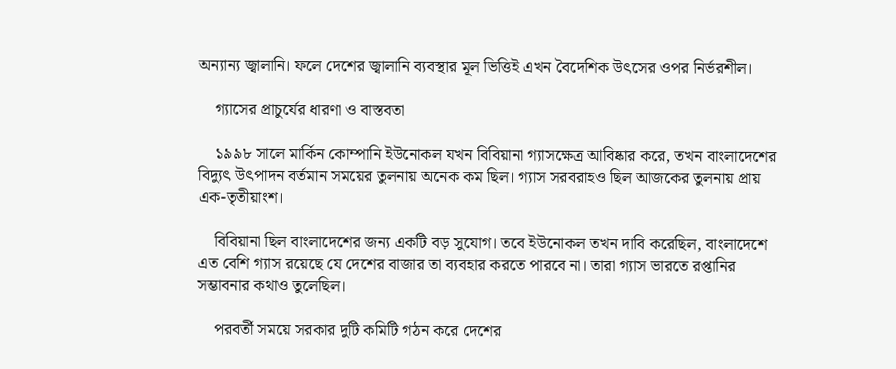অন্যান্য জ্বালানি। ফলে দেশের জ্বালানি ব্যবস্থার মূল ভিত্তিই এখন বৈদেশিক উৎসের ওপর নির্ভরশীল।

    গ্যাসের প্রাচুর্যের ধারণা ও বাস্তবতা

    ১৯৯৮ সালে মার্কিন কোম্পানি ইউনোকল যখন বিবিয়ানা গ্যাসক্ষেত্র আবিষ্কার করে, তখন বাংলাদেশের বিদ্যুৎ উৎপাদন বর্তমান সময়ের তুলনায় অনেক কম ছিল। গ্যাস সরবরাহও ছিল আজকের তুলনায় প্রায় এক-তৃতীয়াংশ।

    বিবিয়ানা ছিল বাংলাদেশের জন্য একটি বড় সুযোগ। তবে ইউনোকল তখন দাবি করেছিল, বাংলাদেশে এত বেশি গ্যাস রয়েছে যে দেশের বাজার তা ব্যবহার করতে পারবে না। তারা গ্যাস ভারতে রপ্তানির সম্ভাবনার কথাও তুলেছিল।

    পরবর্তী সময়ে সরকার দুটি কমিটি গঠন করে দেশের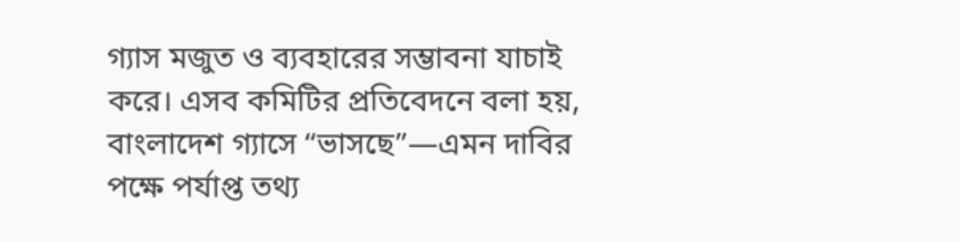গ্যাস মজুত ও ব্যবহারের সম্ভাবনা যাচাই করে। এসব কমিটির প্রতিবেদনে বলা হয়, বাংলাদেশ গ্যাসে “ভাসছে”—এমন দাবির পক্ষে পর্যাপ্ত তথ্য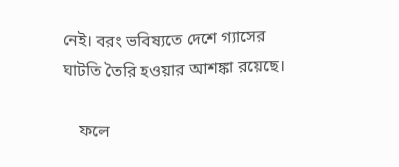নেই। বরং ভবিষ্যতে দেশে গ্যাসের ঘাটতি তৈরি হওয়ার আশঙ্কা রয়েছে।

    ফলে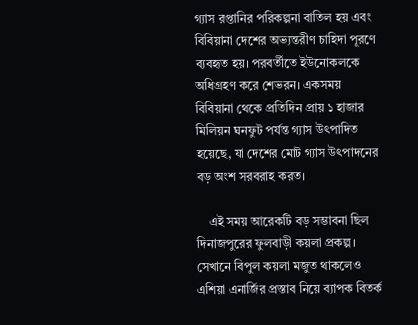গ্যাস রপ্তানির পরিকল্পনা বাতিল হয় এবং বিবিয়ানা দেশের অভ্যন্তরীণ চাহিদা পূরণে ব্যবহৃত হয়। পরবর্তীতে ইউনোকলকে অধিগ্রহণ করে শেভরন। একসময় বিবিয়ানা থেকে প্রতিদিন প্রায় ১ হাজার মিলিয়ন ঘনফুট পর্যন্ত গ্যাস উৎপাদিত হয়েছে, যা দেশের মোট গ্যাস উৎপাদনের বড় অংশ সরবরাহ করত।

    এই সময় আরেকটি বড় সম্ভাবনা ছিল দিনাজপুরের ফুলবাড়ী কয়লা প্রকল্প। সেখানে বিপুল কয়লা মজুত থাকলেও এশিয়া এনার্জির প্রস্তাব নিয়ে ব্যাপক বিতর্ক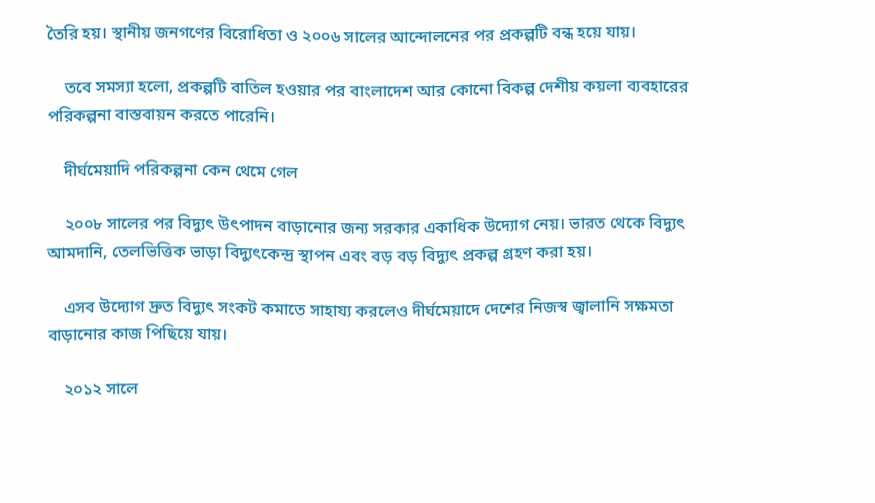তৈরি হয়। স্থানীয় জনগণের বিরোধিতা ও ২০০৬ সালের আন্দোলনের পর প্রকল্পটি বন্ধ হয়ে যায়।

    তবে সমস্যা হলো, প্রকল্পটি বাতিল হওয়ার পর বাংলাদেশ আর কোনো বিকল্প দেশীয় কয়লা ব্যবহারের পরিকল্পনা বাস্তবায়ন করতে পারেনি।

    দীর্ঘমেয়াদি পরিকল্পনা কেন থেমে গেল

    ২০০৮ সালের পর বিদ্যুৎ উৎপাদন বাড়ানোর জন্য সরকার একাধিক উদ্যোগ নেয়। ভারত থেকে বিদ্যুৎ আমদানি, তেলভিত্তিক ভাড়া বিদ্যুৎকেন্দ্র স্থাপন এবং বড় বড় বিদ্যুৎ প্রকল্প গ্রহণ করা হয়।

    এসব উদ্যোগ দ্রুত বিদ্যুৎ সংকট কমাতে সাহায্য করলেও দীর্ঘমেয়াদে দেশের নিজস্ব জ্বালানি সক্ষমতা বাড়ানোর কাজ পিছিয়ে যায়।

    ২০১২ সালে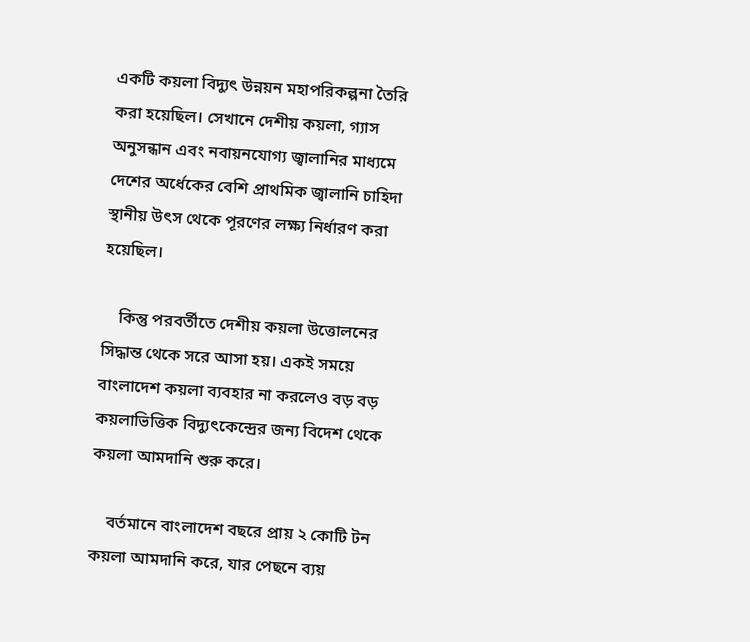একটি কয়লা বিদ্যুৎ উন্নয়ন মহাপরিকল্পনা তৈরি করা হয়েছিল। সেখানে দেশীয় কয়লা, গ্যাস অনুসন্ধান এবং নবায়নযোগ্য জ্বালানির মাধ্যমে দেশের অর্ধেকের বেশি প্রাথমিক জ্বালানি চাহিদা স্থানীয় উৎস থেকে পূরণের লক্ষ্য নির্ধারণ করা হয়েছিল।

    কিন্তু পরবর্তীতে দেশীয় কয়লা উত্তোলনের সিদ্ধান্ত থেকে সরে আসা হয়। একই সময়ে বাংলাদেশ কয়লা ব্যবহার না করলেও বড় বড় কয়লাভিত্তিক বিদ্যুৎকেন্দ্রের জন্য বিদেশ থেকে কয়লা আমদানি শুরু করে।

    বর্তমানে বাংলাদেশ বছরে প্রায় ২ কোটি টন কয়লা আমদানি করে, যার পেছনে ব্যয়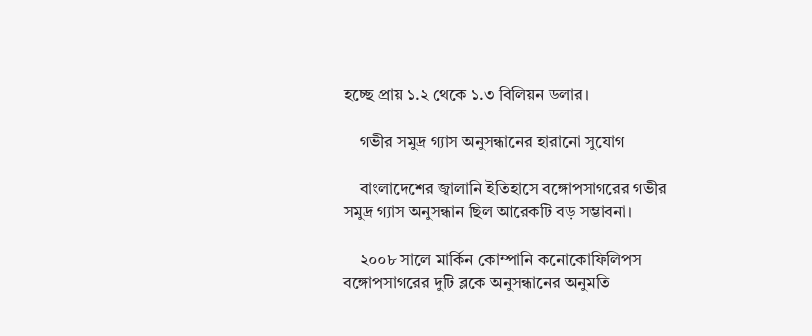হচ্ছে প্রায় ১.২ থেকে ১.৩ বিলিয়ন ডলার।

    গভীর সমুদ্র গ্যাস অনুসন্ধানের হারানো সুযোগ

    বাংলাদেশের জ্বালানি ইতিহাসে বঙ্গোপসাগরের গভীর সমুদ্র গ্যাস অনুসন্ধান ছিল আরেকটি বড় সম্ভাবনা।

    ২০০৮ সালে মার্কিন কোম্পানি কনোকোফিলিপস বঙ্গোপসাগরের দুটি ব্লকে অনুসন্ধানের অনুমতি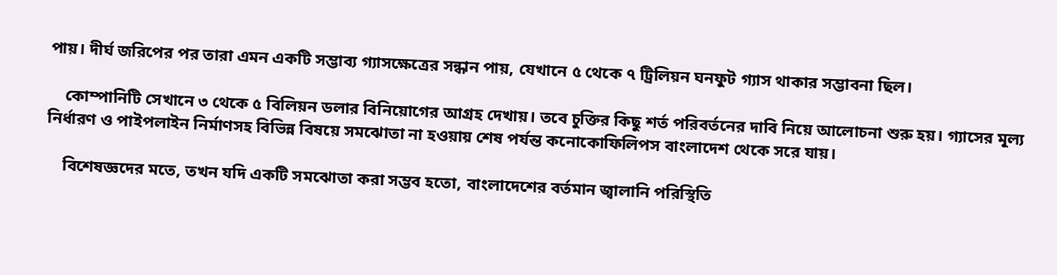পায়। দীর্ঘ জরিপের পর তারা এমন একটি সম্ভাব্য গ্যাসক্ষেত্রের সন্ধান পায়, যেখানে ৫ থেকে ৭ ট্রিলিয়ন ঘনফুট গ্যাস থাকার সম্ভাবনা ছিল।

    কোম্পানিটি সেখানে ৩ থেকে ৫ বিলিয়ন ডলার বিনিয়োগের আগ্রহ দেখায়। তবে চুক্তির কিছু শর্ত পরিবর্তনের দাবি নিয়ে আলোচনা শুরু হয়। গ্যাসের মূল্য নির্ধারণ ও পাইপলাইন নির্মাণসহ বিভিন্ন বিষয়ে সমঝোতা না হওয়ায় শেষ পর্যন্ত কনোকোফিলিপস বাংলাদেশ থেকে সরে যায়।

    বিশেষজ্ঞদের মতে, তখন যদি একটি সমঝোতা করা সম্ভব হতো, বাংলাদেশের বর্তমান জ্বালানি পরিস্থিতি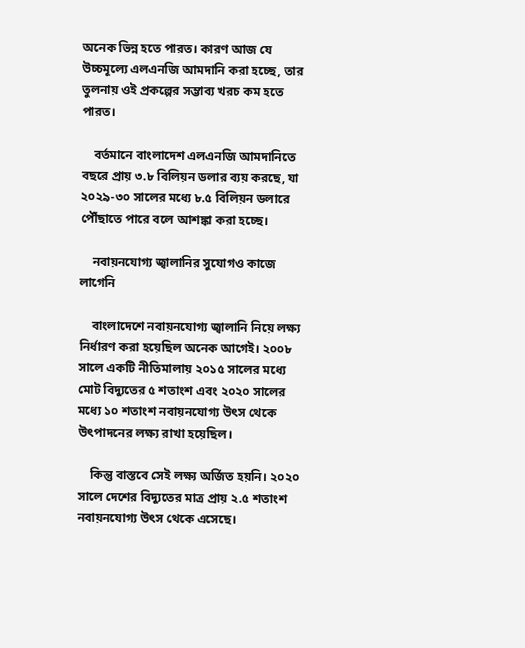অনেক ভিন্ন হতে পারত। কারণ আজ যে উচ্চমূল্যে এলএনজি আমদানি করা হচ্ছে, তার তুলনায় ওই প্রকল্পের সম্ভাব্য খরচ কম হতে পারত।

    বর্তমানে বাংলাদেশ এলএনজি আমদানিতে বছরে প্রায় ৩.৮ বিলিয়ন ডলার ব্যয় করছে, যা ২০২৯-৩০ সালের মধ্যে ৮.৫ বিলিয়ন ডলারে পৌঁছাতে পারে বলে আশঙ্কা করা হচ্ছে।

    নবায়নযোগ্য জ্বালানির সুযোগও কাজে লাগেনি

    বাংলাদেশে নবায়নযোগ্য জ্বালানি নিয়ে লক্ষ্য নির্ধারণ করা হয়েছিল অনেক আগেই। ২০০৮ সালে একটি নীতিমালায় ২০১৫ সালের মধ্যে মোট বিদ্যুতের ৫ শতাংশ এবং ২০২০ সালের মধ্যে ১০ শতাংশ নবায়নযোগ্য উৎস থেকে উৎপাদনের লক্ষ্য রাখা হয়েছিল।

    কিন্তু বাস্তবে সেই লক্ষ্য অর্জিত হয়নি। ২০২০ সালে দেশের বিদ্যুতের মাত্র প্রায় ২.৫ শতাংশ নবায়নযোগ্য উৎস থেকে এসেছে।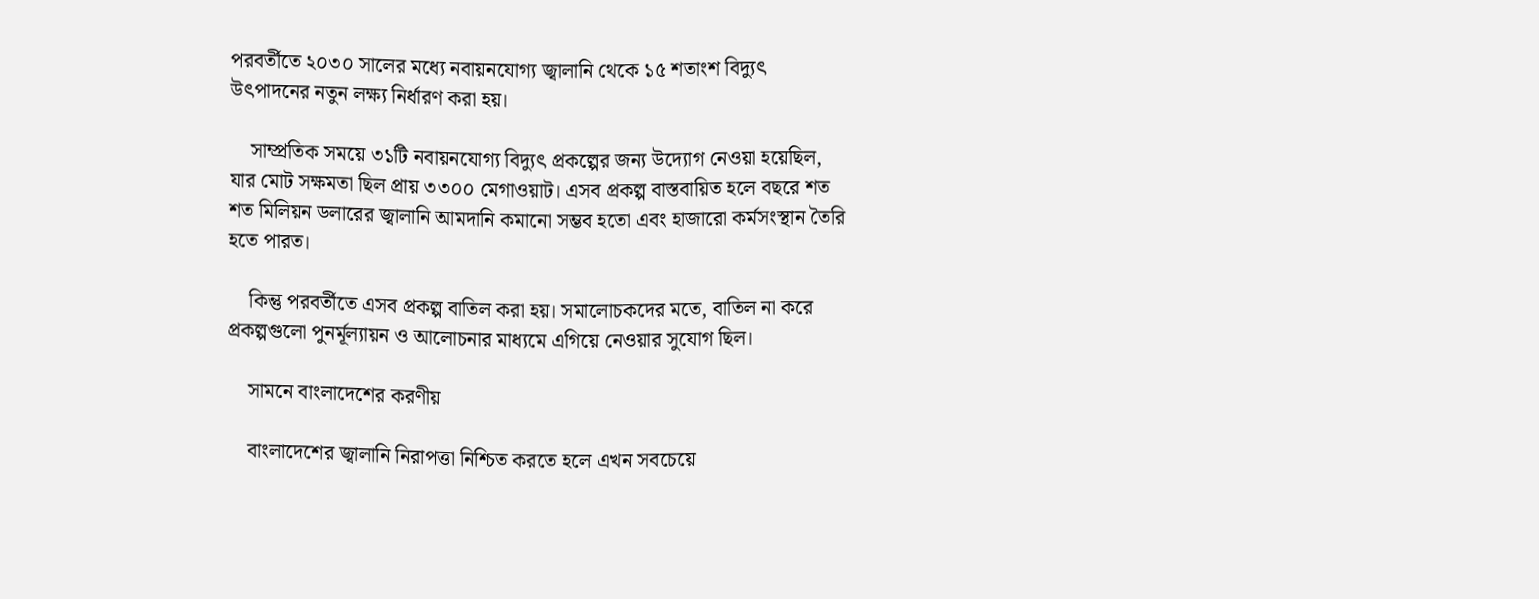পরবর্তীতে ২০৩০ সালের মধ্যে নবায়নযোগ্য জ্বালানি থেকে ১৫ শতাংশ বিদ্যুৎ উৎপাদনের নতুন লক্ষ্য নির্ধারণ করা হয়।

    সাম্প্রতিক সময়ে ৩১টি নবায়নযোগ্য বিদ্যুৎ প্রকল্পের জন্য উদ্যোগ নেওয়া হয়েছিল, যার মোট সক্ষমতা ছিল প্রায় ৩৩০০ মেগাওয়াট। এসব প্রকল্প বাস্তবায়িত হলে বছরে শত শত মিলিয়ন ডলারের জ্বালানি আমদানি কমানো সম্ভব হতো এবং হাজারো কর্মসংস্থান তৈরি হতে পারত।

    কিন্তু পরবর্তীতে এসব প্রকল্প বাতিল করা হয়। সমালোচকদের মতে, বাতিল না করে প্রকল্পগুলো পুনর্মূল্যায়ন ও আলোচনার মাধ্যমে এগিয়ে নেওয়ার সুযোগ ছিল।

    সামনে বাংলাদেশের করণীয়

    বাংলাদেশের জ্বালানি নিরাপত্তা নিশ্চিত করতে হলে এখন সবচেয়ে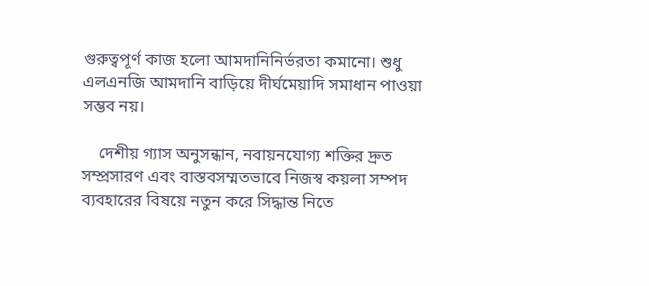গুরুত্বপূর্ণ কাজ হলো আমদানিনির্ভরতা কমানো। শুধু এলএনজি আমদানি বাড়িয়ে দীর্ঘমেয়াদি সমাধান পাওয়া সম্ভব নয়।

    দেশীয় গ্যাস অনুসন্ধান, নবায়নযোগ্য শক্তির দ্রুত সম্প্রসারণ এবং বাস্তবসম্মতভাবে নিজস্ব কয়লা সম্পদ ব্যবহারের বিষয়ে নতুন করে সিদ্ধান্ত নিতে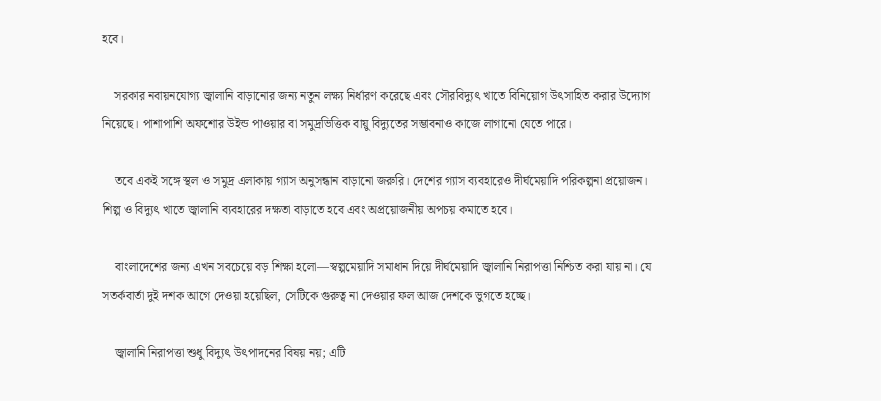হবে।

    সরকার নবায়নযোগ্য জ্বালানি বাড়ানোর জন্য নতুন লক্ষ্য নির্ধারণ করেছে এবং সৌরবিদ্যুৎ খাতে বিনিয়োগ উৎসাহিত করার উদ্যোগ নিয়েছে। পাশাপাশি অফশোর উইন্ড পাওয়ার বা সমুদ্রভিত্তিক বায়ু বিদ্যুতের সম্ভাবনাও কাজে লাগানো যেতে পারে।

    তবে একই সঙ্গে স্থল ও সমুদ্র এলাকায় গ্যাস অনুসন্ধান বাড়ানো জরুরি। দেশের গ্যাস ব্যবহারেও দীর্ঘমেয়াদি পরিকল্পনা প্রয়োজন। শিল্প ও বিদ্যুৎ খাতে জ্বালানি ব্যবহারের দক্ষতা বাড়াতে হবে এবং অপ্রয়োজনীয় অপচয় কমাতে হবে।

    বাংলাদেশের জন্য এখন সবচেয়ে বড় শিক্ষা হলো—স্বল্পমেয়াদি সমাধান দিয়ে দীর্ঘমেয়াদি জ্বালানি নিরাপত্তা নিশ্চিত করা যায় না। যে সতর্কবার্তা দুই দশক আগে দেওয়া হয়েছিল, সেটিকে গুরুত্ব না দেওয়ার ফল আজ দেশকে ভুগতে হচ্ছে।

    জ্বালানি নিরাপত্তা শুধু বিদ্যুৎ উৎপাদনের বিষয় নয়; এটি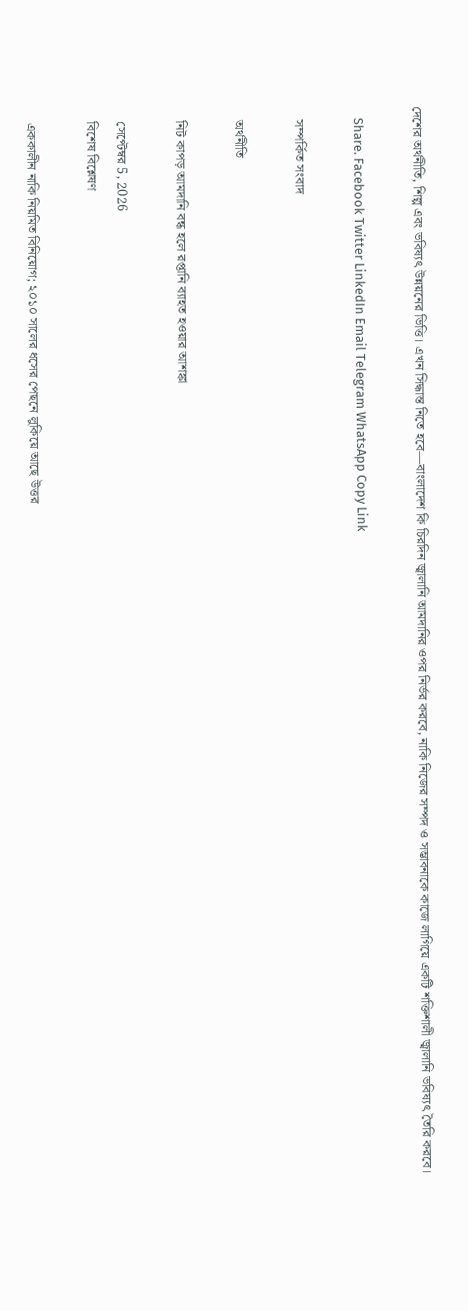দেশের অর্থনীতি, শিল্প এবং ভবিষ্যৎ উন্নয়নের ভিত্তি। এখন সিদ্ধান্ত নিতে হবে—বাংলাদেশ কি চিরদিন জ্বালানি আমদানির ওপর নির্ভর করবে, নাকি নিজের সম্পদ ও সম্ভাবনাকে কাজে লাগিয়ে একটি শক্তিশালী জ্বালানি ভবিষ্যৎ তৈরি করবে।

    Share. Facebook Twitter LinkedIn Email Telegram WhatsApp Copy Link

    সম্পর্কিত সংবাদ

    অর্থনীতি

    নিট কাপড় আমদানি বন্ধ হলে রপ্তানি ব্যাহত হওয়ার আশঙ্কা

    সেপ্টেম্বর 5, 2026
    বিশেষ বিশ্লেষণ

    এককালীন নাকি নিয়মিত বিনিয়োগ; ২০১০ সালের ধসের পেছনে লুকিয়ে আছে উত্তর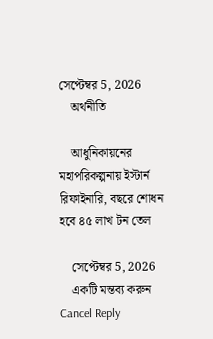সেপ্টেম্বর 5, 2026
    অর্থনীতি

    আধুনিকায়নের মহাপরিকল্পনায় ইস্টার্ন রিফাইনারি, বছরে শোধন হবে ৪৫ লাখ টন তেল

    সেপ্টেম্বর 5, 2026
    একটি মন্তব্য করুন Cancel Reply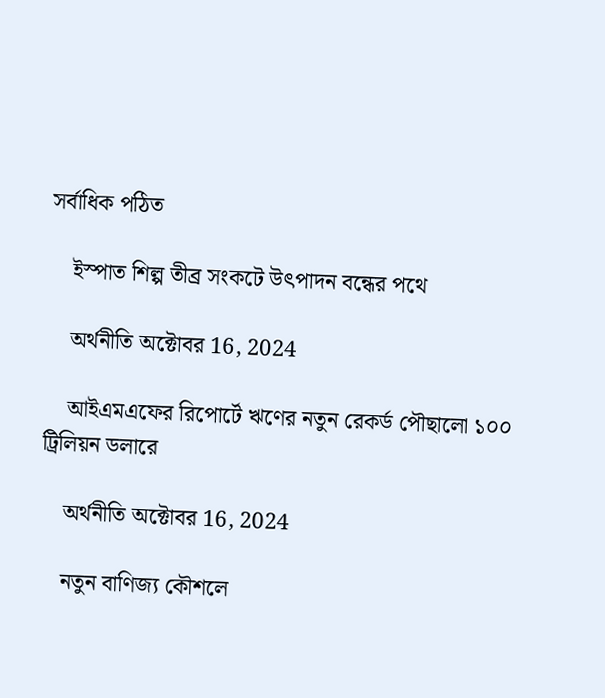সর্বাধিক পঠিত

    ইস্পাত শিল্প তীব্র সংকটে উৎপাদন বন্ধের পথে

    অর্থনীতি অক্টোবর 16, 2024

    আইএমএফের রিপোর্টে ঋণের নতুন রেকর্ড পৌছালো ১০০ ট্রিলিয়ন ডলারে

    অর্থনীতি অক্টোবর 16, 2024

    নতুন বাণিজ্য কৌশলে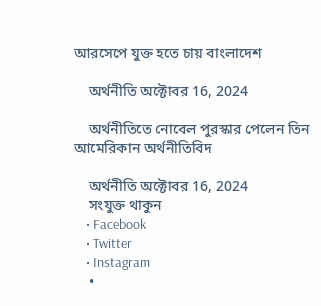আরসেপে যুক্ত হতে চায় বাংলাদেশ

    অর্থনীতি অক্টোবর 16, 2024

    অর্থনীতিতে নোবেল পুরস্কার পেলেন তিন আমেরিকান অর্থনীতিবিদ

    অর্থনীতি অক্টোবর 16, 2024
    সংযুক্ত থাকুন
    • Facebook
    • Twitter
    • Instagram
    •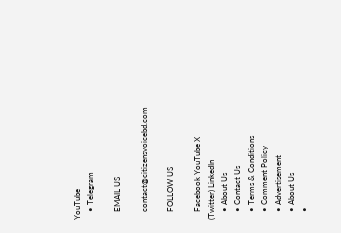YouTube
    • Telegram

    EMAIL US

    contact@citizensvoicebd.com

    FOLLOW US

    Facebook YouTube X (Twitter) LinkedIn
    • About Us
    • Contact Us
    • Terms & Conditions
    • Comment Policy
    • Advertisement
    • About Us
    •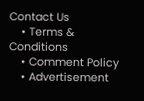Contact Us
    • Terms & Conditions
    • Comment Policy
    • Advertisement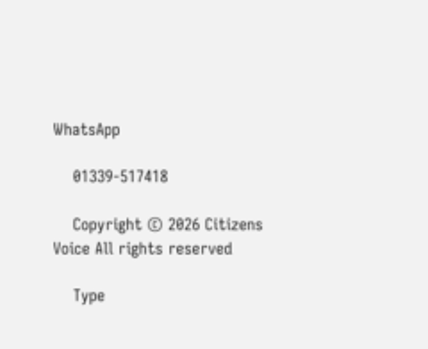WhatsApp

    01339-517418

    Copyright © 2026 Citizens Voice All rights reserved

    Type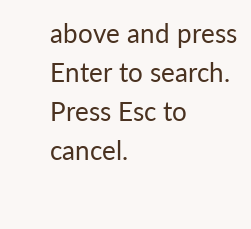above and press Enter to search. Press Esc to cancel.